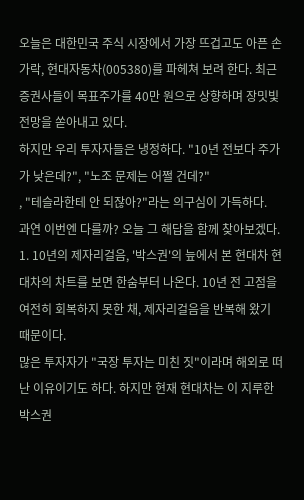오늘은 대한민국 주식 시장에서 가장 뜨겁고도 아픈 손가락, 현대자동차(005380)를 파헤쳐 보려 한다. 최근 증권사들이 목표주가를 40만 원으로 상향하며 장밋빛 전망을 쏟아내고 있다.
하지만 우리 투자자들은 냉정하다. "10년 전보다 주가가 낮은데?", "노조 문제는 어쩔 건데?"
, "테슬라한테 안 되잖아?"라는 의구심이 가득하다.
과연 이번엔 다를까? 오늘 그 해답을 함께 찾아보겠다. 1. 10년의 제자리걸음, '박스권'의 늪에서 본 현대차 현대차의 차트를 보면 한숨부터 나온다. 10년 전 고점을 여전히 회복하지 못한 채, 제자리걸음을 반복해 왔기 때문이다.
많은 투자자가 "국장 투자는 미친 짓"이라며 해외로 떠난 이유이기도 하다. 하지만 현재 현대차는 이 지루한 박스권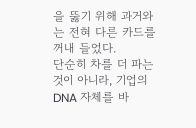을 뚫기 위해 과거와는 전혀 다른 카드를 꺼내 들었다.
단순히 차를 더 파는 것이 아니라, 기업의 DNA 자체를 바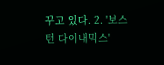꾸고 있다. 2. '보스턴 다이내믹스'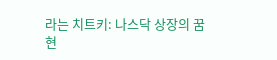라는 치트키: 나스닥 상장의 꿈 현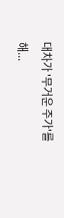대차가 '무거운 주가'를 해...